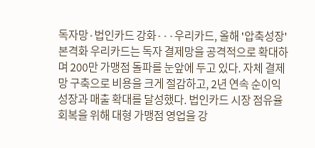독자망·법인카드 강화···우리카드, 올해 '압축성장' 본격화 우리카드는 독자 결제망을 공격적으로 확대하며 200만 가맹점 돌파를 눈앞에 두고 있다. 자체 결제망 구축으로 비용을 크게 절감하고, 2년 연속 순이익 성장과 매출 확대를 달성했다. 법인카드 시장 점유율 회복을 위해 대형 가맹점 영업을 강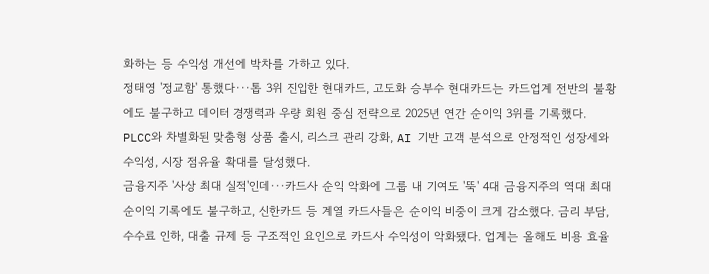화하는 등 수익성 개선에 박차를 가하고 있다.
정태영 '정교함' 통했다···톱 3위 진입한 현대카드, 고도화 승부수 현대카드는 카드업계 전반의 불황에도 불구하고 데이터 경쟁력과 우량 회원 중심 전략으로 2025년 연간 순이익 3위를 기록했다. PLCC와 차별화된 맞춤형 상품 출시, 리스크 관리 강화, AI 기반 고객 분석으로 안정적인 성장세와 수익성, 시장 점유율 확대를 달성했다.
금융지주 '사상 최대 실적'인데···카드사 순익 악화에 그룹 내 기여도 '뚝' 4대 금융지주의 역대 최대 순이익 기록에도 불구하고, 신한카드 등 계열 카드사들은 순이익 비중이 크게 감소했다. 금리 부담, 수수료 인하, 대출 규제 등 구조적인 요인으로 카드사 수익성이 악화됐다. 업계는 올해도 비용 효율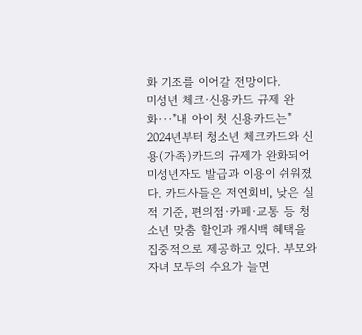화 기조를 이어갈 전망이다.
미성년 체크·신용카드 규제 완화···"내 아이 첫 신용카드는" 2024년부터 청소년 체크카드와 신용(가족)카드의 규제가 완화되어 미성년자도 발급과 이용이 쉬워졌다. 카드사들은 저연회비, 낮은 실적 기준, 편의점·카페·교통 등 청소년 맞춤 할인과 캐시백 혜택을 집중적으로 제공하고 있다. 부모와 자녀 모두의 수요가 늘면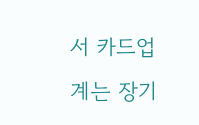서 카드업계는 장기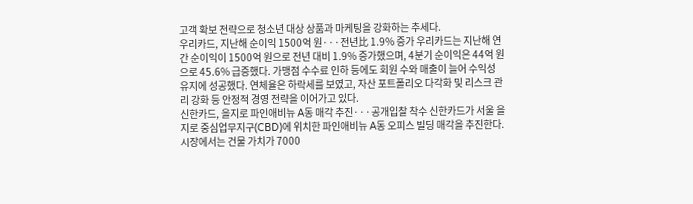고객 확보 전략으로 청소년 대상 상품과 마케팅을 강화하는 추세다.
우리카드, 지난해 순이익 1500억 원···전년比 1.9% 증가 우리카드는 지난해 연간 순이익이 1500억 원으로 전년 대비 1.9% 증가했으며, 4분기 순이익은 44억 원으로 45.6% 급증했다. 가맹점 수수료 인하 등에도 회원 수와 매출이 늘어 수익성 유지에 성공했다. 연체율은 하락세를 보였고, 자산 포트폴리오 다각화 및 리스크 관리 강화 등 안정적 경영 전략을 이어가고 있다.
신한카드, 을지로 파인애비뉴 A동 매각 추진···공개입찰 착수 신한카드가 서울 을지로 중심업무지구(CBD)에 위치한 파인애비뉴 A동 오피스 빌딩 매각을 추진한다. 시장에서는 건물 가치가 7000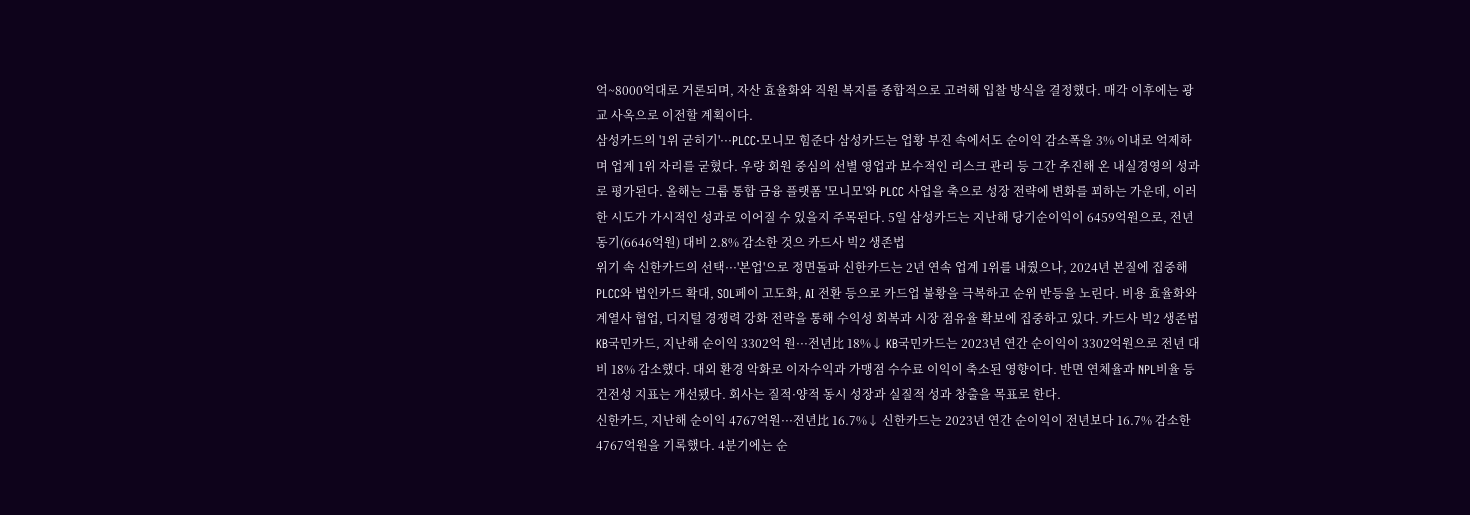억~8000억대로 거론되며, 자산 효율화와 직원 복지를 종합적으로 고려해 입찰 방식을 결정했다. 매각 이후에는 광교 사옥으로 이전할 계획이다.
삼성카드의 '1위 굳히기'···PLCC·모니모 힘준다 삼성카드는 업황 부진 속에서도 순이익 감소폭을 3% 이내로 억제하며 업계 1위 자리를 굳혔다. 우량 회원 중심의 선별 영업과 보수적인 리스크 관리 등 그간 추진해 온 내실경영의 성과로 평가된다. 올해는 그룹 통합 금융 플랫폼 '모니모'와 PLCC 사업을 축으로 성장 전략에 변화를 꾀하는 가운데, 이러한 시도가 가시적인 성과로 이어질 수 있을지 주목된다. 5일 삼성카드는 지난해 당기순이익이 6459억원으로, 전년 동기(6646억원) 대비 2.8% 감소한 것으 카드사 빅2 생존법
위기 속 신한카드의 선택···'본업'으로 정면돌파 신한카드는 2년 연속 업계 1위를 내줬으나, 2024년 본질에 집중해 PLCC와 법인카드 확대, SOL페이 고도화, AI 전환 등으로 카드업 불황을 극복하고 순위 반등을 노린다. 비용 효율화와 계열사 협업, 디지털 경쟁력 강화 전략을 통해 수익성 회복과 시장 점유율 확보에 집중하고 있다. 카드사 빅2 생존법
KB국민카드, 지난해 순이익 3302억 원···전년比 18%↓ KB국민카드는 2023년 연간 순이익이 3302억원으로 전년 대비 18% 감소했다. 대외 환경 악화로 이자수익과 가맹점 수수료 이익이 축소된 영향이다. 반면 연체율과 NPL비율 등 건전성 지표는 개선됐다. 회사는 질적·양적 동시 성장과 실질적 성과 창출을 목표로 한다.
신한카드, 지난해 순이익 4767억원···전년比 16.7%↓ 신한카드는 2023년 연간 순이익이 전년보다 16.7% 감소한 4767억원을 기록했다. 4분기에는 순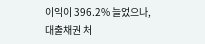이익이 396.2% 늘었으나, 대출채권 처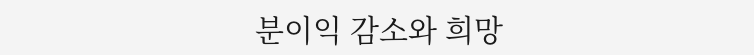분이익 감소와 희망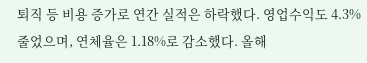퇴직 등 비용 증가로 연간 실적은 하락했다. 영업수익도 4.3% 줄었으며, 연체율은 1.18%로 감소했다. 올해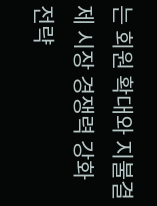는 회원 확대와 지불결제 시장 경쟁력 강화 전략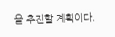을 추진할 계획이다.